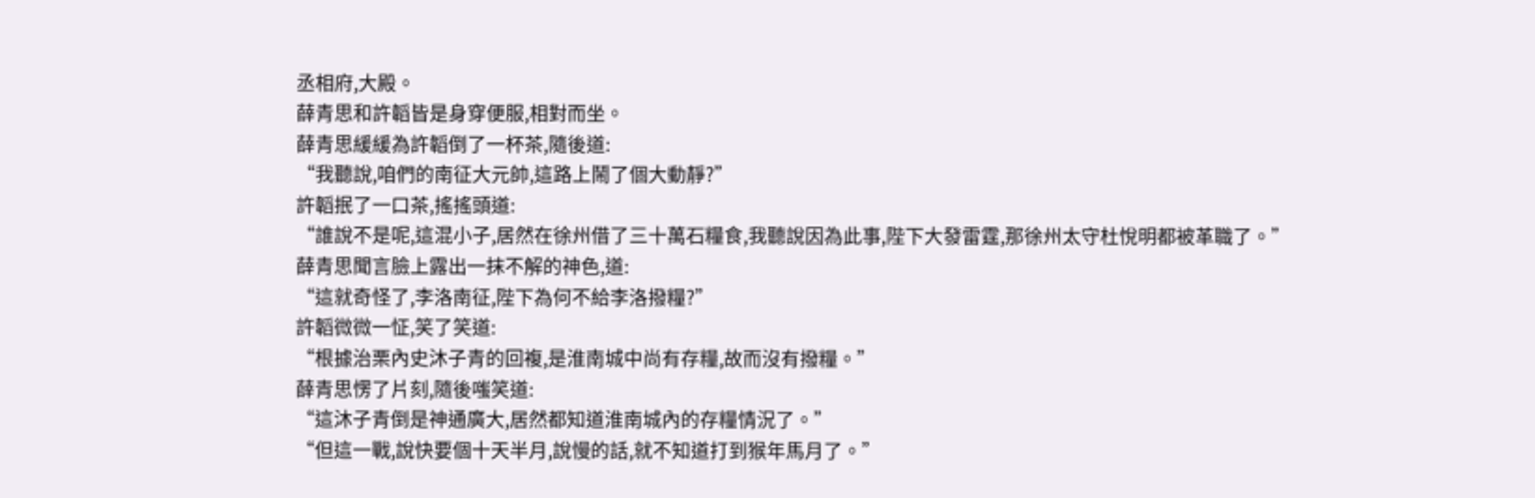丞相府,大殿。
薛青思和許韜皆是身穿便服,相對而坐。
薛青思緩緩為許韜倒了一杯茶,隨後道:
“我聽說,咱們的南征大元帥,這路上鬧了個大動靜?”
許韜抿了一口茶,搖搖頭道:
“誰說不是呢,這混小子,居然在徐州借了三十萬石糧食,我聽說因為此事,陛下大發雷霆,那徐州太守杜悅明都被革職了。”
薛青思聞言臉上露出一抹不解的神色,道:
“這就奇怪了,李洛南征,陛下為何不給李洛撥糧?”
許韜微微一怔,笑了笑道:
“根據治栗內史沐子青的回複,是淮南城中尚有存糧,故而沒有撥糧。”
薛青思愣了片刻,隨後嗤笑道:
“這沐子青倒是神通廣大,居然都知道淮南城內的存糧情況了。”
“但這一戰,說快要個十天半月,說慢的話,就不知道打到猴年馬月了。”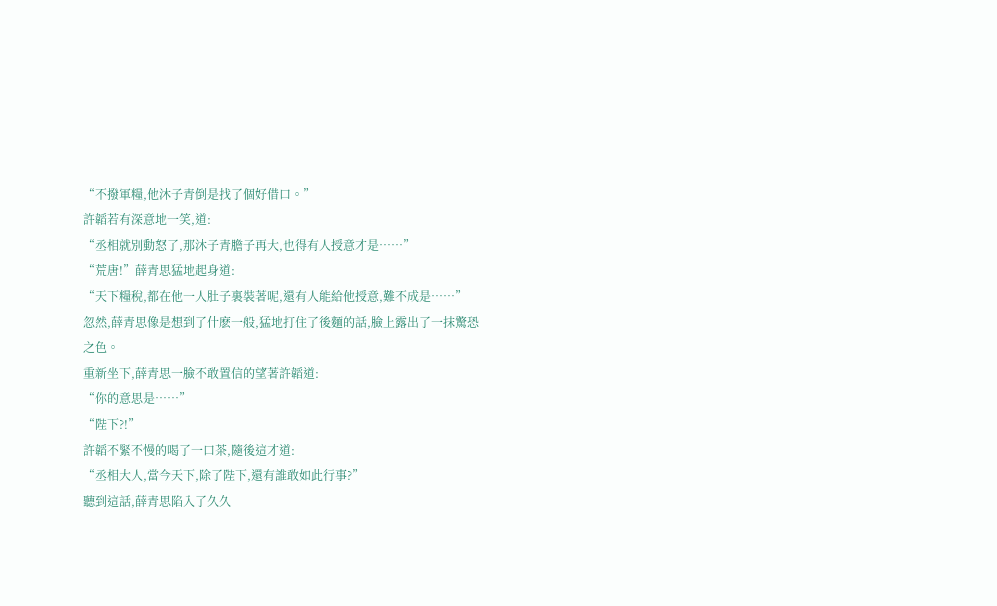“不撥軍糧,他沐子青倒是找了個好借口。”
許韜若有深意地一笑,道:
“丞相就別動怒了,那沐子青膽子再大,也得有人授意才是……”
“荒唐!”薛青思猛地起身道:
“天下糧稅,都在他一人肚子裏裝著呢,還有人能給他授意,難不成是……”
忽然,薛青思像是想到了什麽一般,猛地打住了後麵的話,臉上露出了一抹驚恐之色。
重新坐下,薛青思一臉不敢置信的望著許韜道:
“你的意思是……”
“陛下?!”
許韜不緊不慢的喝了一口茶,隨後這才道:
“丞相大人,當今天下,除了陛下,還有誰敢如此行事?”
聽到這話,薛青思陷入了久久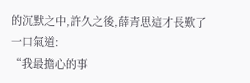的沉默之中,許久之後,薛青思這才長歎了一口氣道:
“我最擔心的事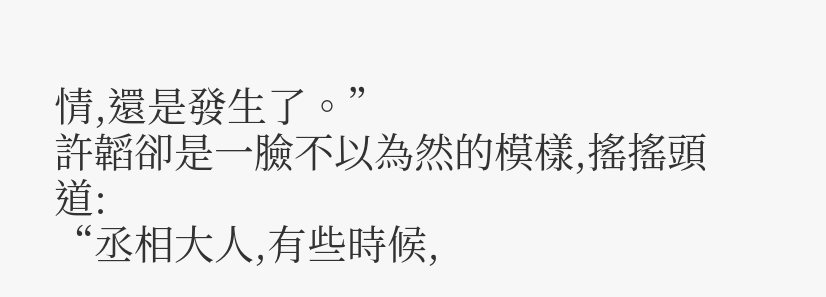情,還是發生了。”
許韜卻是一臉不以為然的模樣,搖搖頭道:
“丞相大人,有些時候,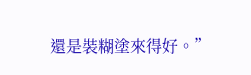還是裝糊塗來得好。”